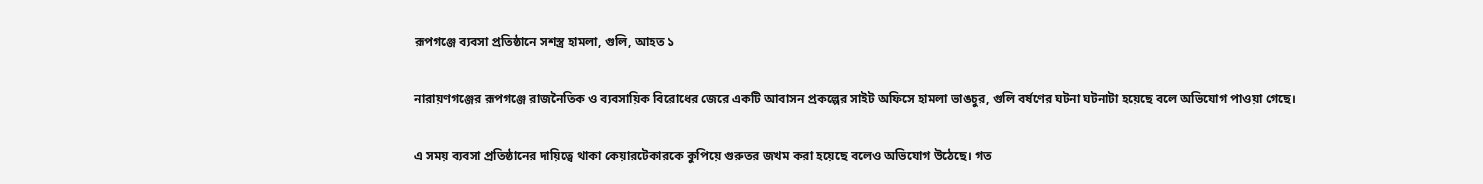রূপগঞ্জে ব্যবসা প্রতিষ্ঠানে সশস্ত্র হামলা, গুলি, আহত ১

নারায়ণগঞ্জের রূপগঞ্জে রাজনৈতিক ও ব্যবসায়িক বিরোধের জেরে একটি আবাসন প্রকল্পের সাইট অফিসে হামলা ভাঙচুর, গুলি বর্ষণের ঘটনা ঘটনাটা হয়েছে বলে অভিযোগ পাওয়া গেছে।

এ সময় ব্যবসা প্রতিষ্ঠানের দায়িত্বে থাকা কেয়ারটেকারকে কুপিয়ে গুরুতর জখম করা হয়েছে বলেও অভিযোগ উঠেছে। গত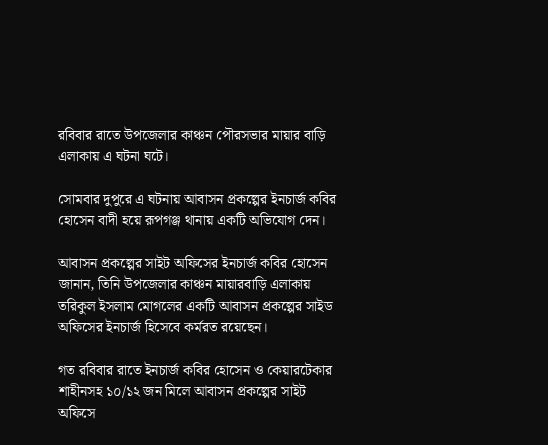রবিবার রাতে উপজেলার কাঞ্চন পৌরসভার মায়ার বাড়ি এলাকায় এ ঘটনা ঘটে।

সোমবার দুপুরে এ ঘটনায় আবাসন প্রকল্পের ইনচার্জ কবির হোসেন বাদী হয়ে রূপগঞ্জ থানায় একটি অভিযোগ দেন।

আবাসন প্রকল্পের সাইট অফিসের ইনচার্জ কবির হোসেন জানান, তিনি উপজেলার কাঞ্চন মায়ারবাড়ি এলাকায় তরিকুল ইসলাম মোগলের একটি আবাসন প্রকল্পের সাইড অফিসের ইনচার্জ হিসেবে কর্মরত রয়েছেন।

গত রবিবার রাতে ইনচার্জ কবির হোসেন ও কেয়ারটেকার শাহীনসহ ১০/১২ জন মিলে আবাসন প্রকল্পের সাইট অফিসে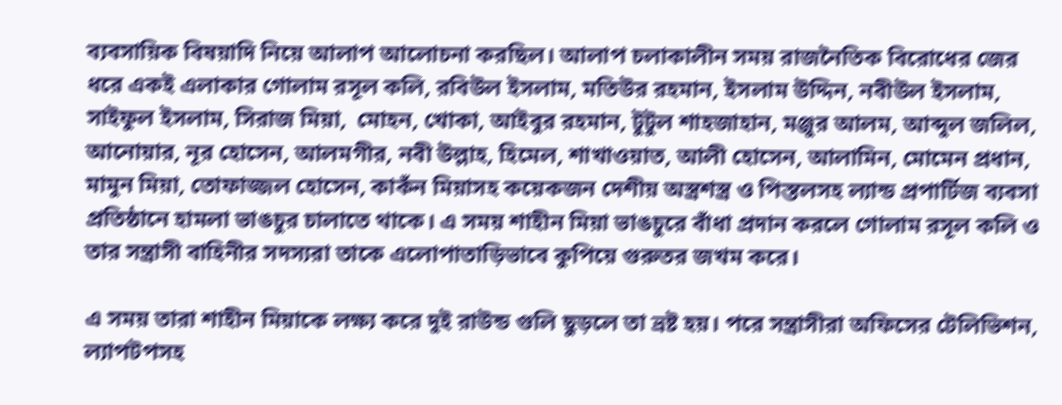ব্যবসায়িক বিষয়াদি নিয়ে আলাপ আলোচনা করছিল। আলাপ চলাকালীন সময় রাজনৈতিক বিরোধের জের ধরে একই এলাকার গোলাম রসূল কলি, রবিউল ইসলাম, মতিউর রহমান, ইসলাম উদ্দিন, নবীউল ইসলাম, সাইফুল ইসলাম, সিরাজ মিয়া,  মোহন, খোকা, আইবুর রহমান, টুটুল শাহজাহান, মঞ্জুর আলম, আব্দুল জলিল, আনোয়ার, নূর হোসেন, আলমগীর, নবী উল্লাহ, হিমেল, শাখাওয়াত, আলী হোসেন, আলামিন, মোমেন প্রধান, মামুন মিয়া, তোফাজ্জল হোসেন, কাকঁন মিয়াসহ কয়েকজন দেশীয় অস্ত্রশস্ত্র ও পিস্তলসহ ল্যান্ড প্রপার্টিজ ব্যবসা প্রতিষ্ঠানে হামলা ভাঙচুর চালাতে থাকে। এ সময় শাহীন মিয়া ভাঙচুরে বাঁধা প্রদান করলে গোলাম রসূল কলি ও তার সন্ত্রাসী বাহিনীর সদস্যরা তাকে এলোপাতাড়িভাবে কুপিয়ে গুরুতর জখম করে।

এ সময় তারা শাহীন মিয়াকে লক্ষ্য করে দুই রাউন্ড গুলি ছুড়লে তা ভ্রষ্ট হয়। পরে সন্ত্রাসীরা অফিসের টেলিভিশন, ল্যাপটপসহ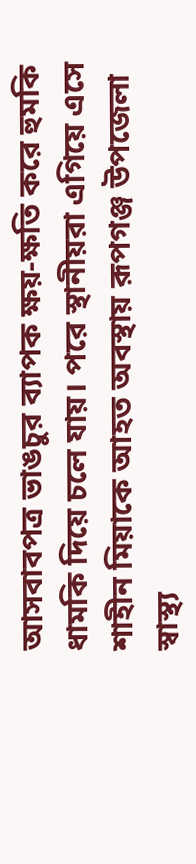আসবাবপত্র ভাঙচুর ব্যাপক ক্ষয়-ক্ষতি করে হুমকি ধামকি দিয়ে চলে যায়। পরে স্থানীয়রা এগিয়ে এসে শাহীন মিয়াকে আহত অবস্থায় রূপগঞ্জ উপজেলা স্বাস্থ্য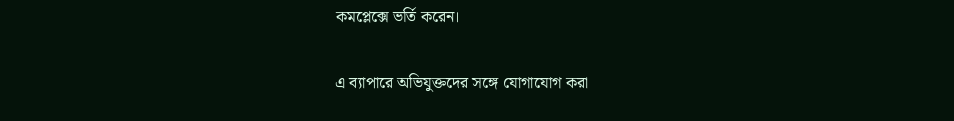কমপ্লেক্সে ভর্তি করেন।

এ ব্যাপারে অভিযুক্তদের সঙ্গে যোগাযোগ করা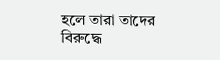হলে তারা তাদের বিরুদ্ধে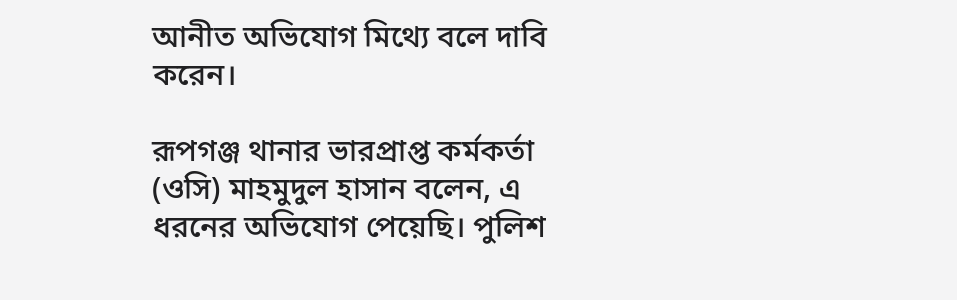আনীত অভিযোগ মিথ্যে বলে দাবি করেন।

রূপগঞ্জ থানার ভারপ্রাপ্ত কর্মকর্তা (ওসি) মাহমুদুল হাসান বলেন, এ ধরনের অভিযোগ পেয়েছি। পুলিশ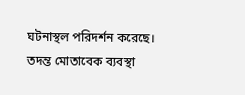ঘটনাস্থল পরিদর্শন করেছে। তদন্ত মোতাবেক ব্যবস্থা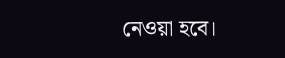নেওয়া হবে।